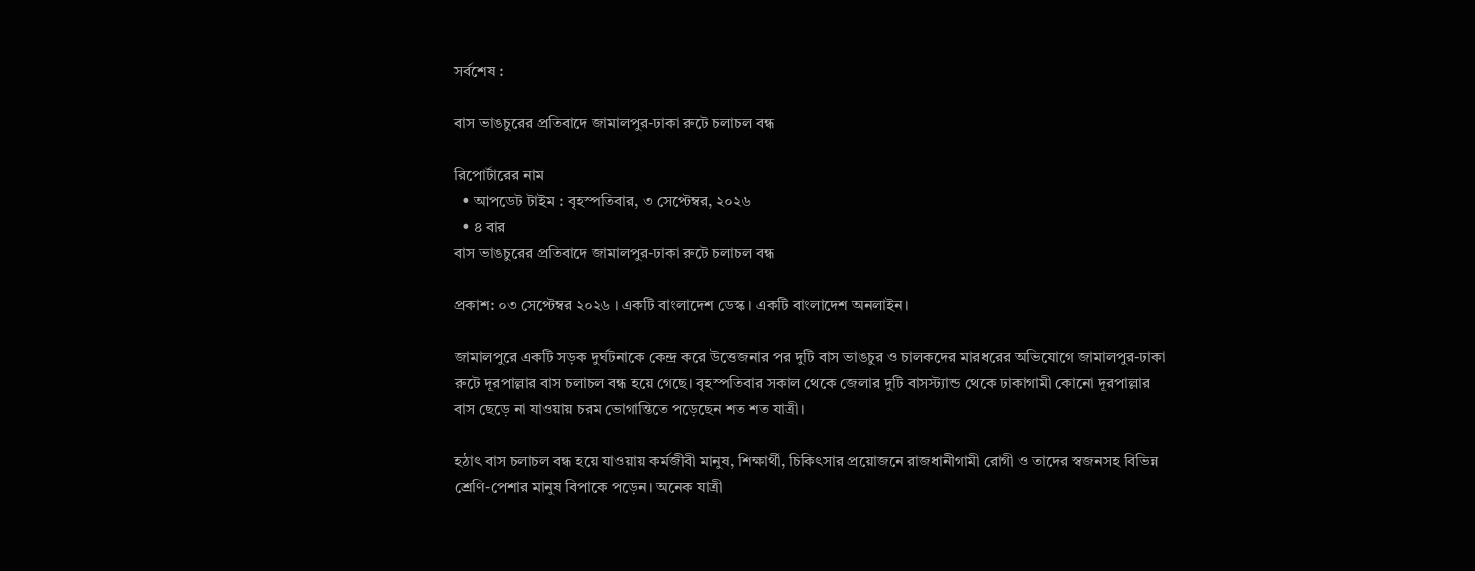সর্বশেষ :

বাস ভাঙচুরের প্রতিবাদে জামালপুর-ঢাকা রুটে চলাচল বন্ধ

রিপোর্টারের নাম
  • আপডেট টাইম : বৃহস্পতিবার, ৩ সেপ্টেম্বর, ২০২৬
  • ৪ বার
বাস ভাঙচুরের প্রতিবাদে জামালপুর-ঢাকা রুটে চলাচল বন্ধ

প্রকাশ: ০৩ সেপ্টেম্বর ২০২৬ । একটি বাংলাদেশ ডেস্ক । একটি বাংলাদেশ অনলাইন।

জামালপুরে একটি সড়ক দুর্ঘটনাকে কেন্দ্র করে উত্তেজনার পর দুটি বাস ভাঙচুর ও চালকদের মারধরের অভিযোগে জামালপুর-ঢাকা রুটে দূরপাল্লার বাস চলাচল বন্ধ হয়ে গেছে। বৃহস্পতিবার সকাল থেকে জেলার দুটি বাসস্ট্যান্ড থেকে ঢাকাগামী কোনো দূরপাল্লার বাস ছেড়ে না যাওয়ায় চরম ভোগান্তিতে পড়েছেন শত শত যাত্রী।

হঠাৎ বাস চলাচল বন্ধ হয়ে যাওয়ায় কর্মজীবী মানুষ, শিক্ষার্থী, চিকিৎসার প্রয়োজনে রাজধানীগামী রোগী ও তাদের স্বজনসহ বিভিন্ন শ্রেণি-পেশার মানুষ বিপাকে পড়েন। অনেক যাত্রী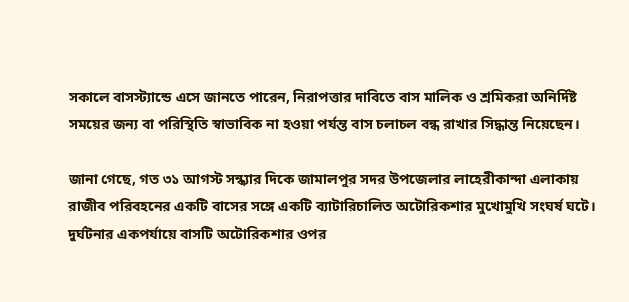সকালে বাসস্ট্যান্ডে এসে জানতে পারেন, নিরাপত্তার দাবিতে বাস মালিক ও শ্রমিকরা অনির্দিষ্ট সময়ের জন্য বা পরিস্থিতি স্বাভাবিক না হওয়া পর্যন্ত বাস চলাচল বন্ধ রাখার সিদ্ধান্ত নিয়েছেন।

জানা গেছে, গত ৩১ আগস্ট সন্ধ্যার দিকে জামালপুর সদর উপজেলার লাহেরীকান্দা এলাকায় রাজীব পরিবহনের একটি বাসের সঙ্গে একটি ব্যাটারিচালিত অটোরিকশার মুখোমুখি সংঘর্ষ ঘটে। দুর্ঘটনার একপর্যায়ে বাসটি অটোরিকশার ওপর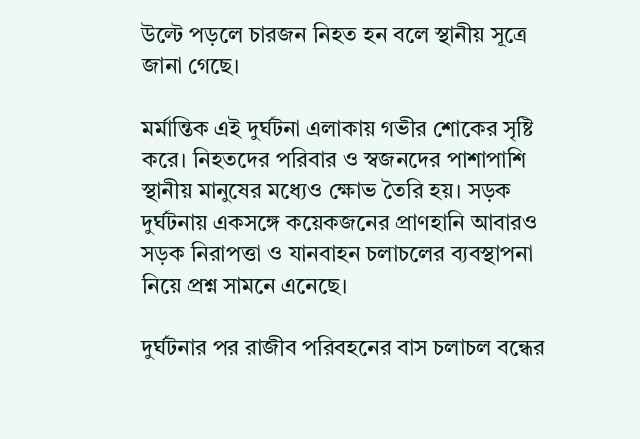উল্টে পড়লে চারজন নিহত হন বলে স্থানীয় সূত্রে জানা গেছে।

মর্মান্তিক এই দুর্ঘটনা এলাকায় গভীর শোকের সৃষ্টি করে। নিহতদের পরিবার ও স্বজনদের পাশাপাশি স্থানীয় মানুষের মধ্যেও ক্ষোভ তৈরি হয়। সড়ক দুর্ঘটনায় একসঙ্গে কয়েকজনের প্রাণহানি আবারও সড়ক নিরাপত্তা ও যানবাহন চলাচলের ব্যবস্থাপনা নিয়ে প্রশ্ন সামনে এনেছে।

দুর্ঘটনার পর রাজীব পরিবহনের বাস চলাচল বন্ধের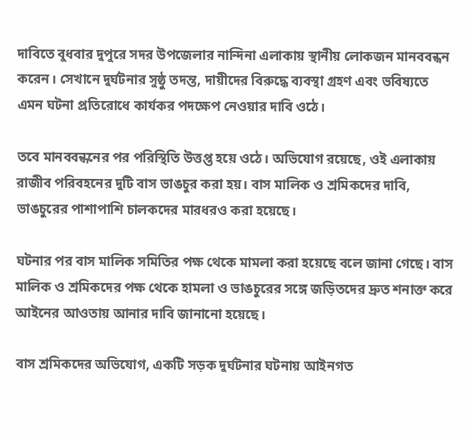দাবিতে বুধবার দুপুরে সদর উপজেলার নান্দিনা এলাকায় স্থানীয় লোকজন মানববন্ধন করেন। সেখানে দুর্ঘটনার সুষ্ঠু তদন্ত, দায়ীদের বিরুদ্ধে ব্যবস্থা গ্রহণ এবং ভবিষ্যতে এমন ঘটনা প্রতিরোধে কার্যকর পদক্ষেপ নেওয়ার দাবি ওঠে।

তবে মানববন্ধনের পর পরিস্থিতি উত্তপ্ত হয়ে ওঠে। অভিযোগ রয়েছে, ওই এলাকায় রাজীব পরিবহনের দুটি বাস ভাঙচুর করা হয়। বাস মালিক ও শ্রমিকদের দাবি, ভাঙচুরের পাশাপাশি চালকদের মারধরও করা হয়েছে।

ঘটনার পর বাস মালিক সমিতির পক্ষ থেকে মামলা করা হয়েছে বলে জানা গেছে। বাস মালিক ও শ্রমিকদের পক্ষ থেকে হামলা ও ভাঙচুরের সঙ্গে জড়িতদের দ্রুত শনাক্ত করে আইনের আওতায় আনার দাবি জানানো হয়েছে।

বাস শ্রমিকদের অভিযোগ, একটি সড়ক দুর্ঘটনার ঘটনায় আইনগত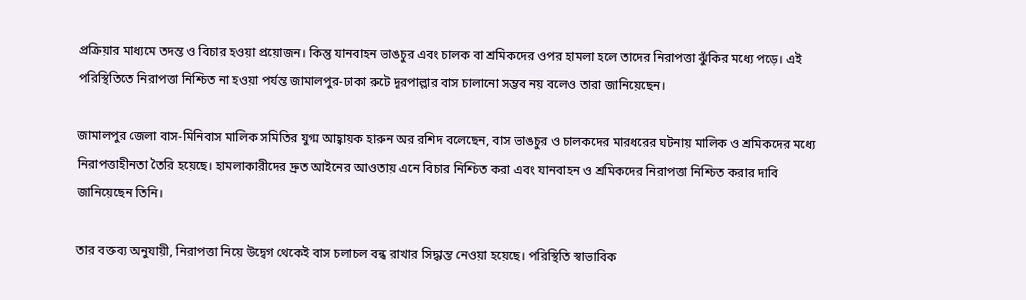প্রক্রিয়ার মাধ্যমে তদন্ত ও বিচার হওয়া প্রয়োজন। কিন্তু যানবাহন ভাঙচুর এবং চালক বা শ্রমিকদের ওপর হামলা হলে তাদের নিরাপত্তা ঝুঁকির মধ্যে পড়ে। এই পরিস্থিতিতে নিরাপত্তা নিশ্চিত না হওয়া পর্যন্ত জামালপুর-ঢাকা রুটে দূরপাল্লার বাস চালানো সম্ভব নয় বলেও তারা জানিয়েছেন।

জামালপুর জেলা বাস-মিনিবাস মালিক সমিতির যুগ্ম আহ্বায়ক হারুন অর রশিদ বলেছেন, বাস ভাঙচুর ও চালকদের মারধরের ঘটনায় মালিক ও শ্রমিকদের মধ্যে নিরাপত্তাহীনতা তৈরি হয়েছে। হামলাকারীদের দ্রুত আইনের আওতায় এনে বিচার নিশ্চিত করা এবং যানবাহন ও শ্রমিকদের নিরাপত্তা নিশ্চিত করার দাবি জানিয়েছেন তিনি।

তার বক্তব্য অনুযায়ী, নিরাপত্তা নিয়ে উদ্বেগ থেকেই বাস চলাচল বন্ধ রাখার সিদ্ধান্ত নেওয়া হয়েছে। পরিস্থিতি স্বাভাবিক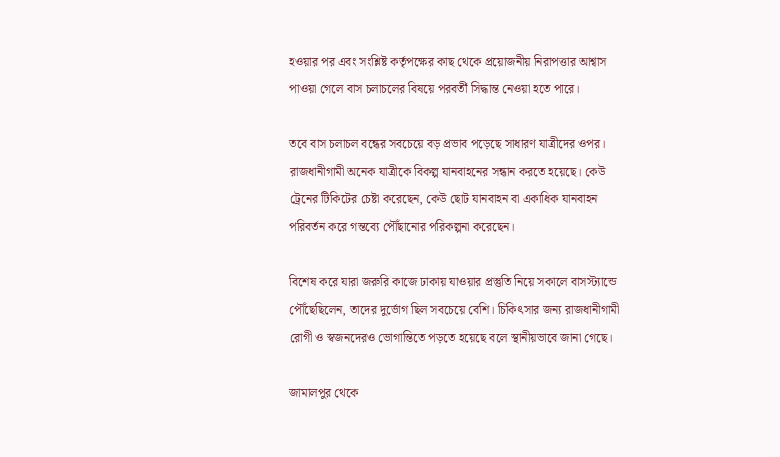হওয়ার পর এবং সংশ্লিষ্ট কর্তৃপক্ষের কাছ থেকে প্রয়োজনীয় নিরাপত্তার আশ্বাস পাওয়া গেলে বাস চলাচলের বিষয়ে পরবর্তী সিদ্ধান্ত নেওয়া হতে পারে।

তবে বাস চলাচল বন্ধের সবচেয়ে বড় প্রভাব পড়েছে সাধারণ যাত্রীদের ওপর। রাজধানীগামী অনেক যাত্রীকে বিকল্প যানবাহনের সন্ধান করতে হয়েছে। কেউ ট্রেনের টিকিটের চেষ্টা করেছেন, কেউ ছোট যানবাহন বা একাধিক যানবাহন পরিবর্তন করে গন্তব্যে পৌঁছানোর পরিকল্পনা করেছেন।

বিশেষ করে যারা জরুরি কাজে ঢাকায় যাওয়ার প্রস্তুতি নিয়ে সকালে বাসস্ট্যান্ডে পৌঁছেছিলেন, তাদের দুর্ভোগ ছিল সবচেয়ে বেশি। চিকিৎসার জন্য রাজধানীগামী রোগী ও স্বজনদেরও ভোগান্তিতে পড়তে হয়েছে বলে স্থানীয়ভাবে জানা গেছে।

জামালপুর থেকে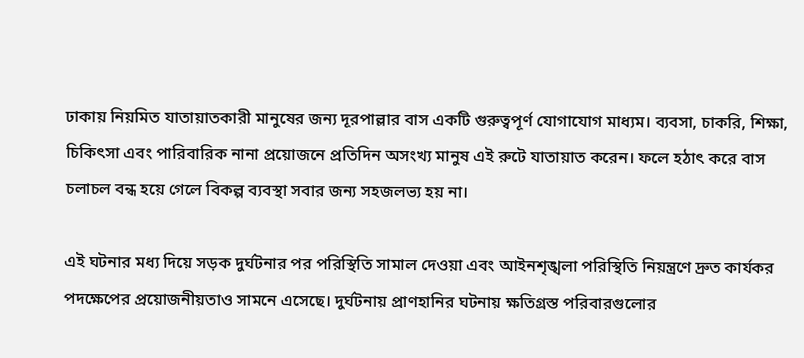ঢাকায় নিয়মিত যাতায়াতকারী মানুষের জন্য দূরপাল্লার বাস একটি গুরুত্বপূর্ণ যোগাযোগ মাধ্যম। ব্যবসা, চাকরি, শিক্ষা, চিকিৎসা এবং পারিবারিক নানা প্রয়োজনে প্রতিদিন অসংখ্য মানুষ এই রুটে যাতায়াত করেন। ফলে হঠাৎ করে বাস চলাচল বন্ধ হয়ে গেলে বিকল্প ব্যবস্থা সবার জন্য সহজলভ্য হয় না।

এই ঘটনার মধ্য দিয়ে সড়ক দুর্ঘটনার পর পরিস্থিতি সামাল দেওয়া এবং আইনশৃঙ্খলা পরিস্থিতি নিয়ন্ত্রণে দ্রুত কার্যকর পদক্ষেপের প্রয়োজনীয়তাও সামনে এসেছে। দুর্ঘটনায় প্রাণহানির ঘটনায় ক্ষতিগ্রস্ত পরিবারগুলোর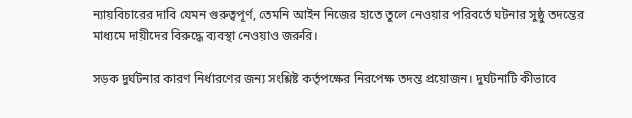ন্যায়বিচারের দাবি যেমন গুরুত্বপূর্ণ, তেমনি আইন নিজের হাতে তুলে নেওয়ার পরিবর্তে ঘটনার সুষ্ঠু তদন্তের মাধ্যমে দায়ীদের বিরুদ্ধে ব্যবস্থা নেওয়াও জরুরি।

সড়ক দুর্ঘটনার কারণ নির্ধারণের জন্য সংশ্লিষ্ট কর্তৃপক্ষের নিরপেক্ষ তদন্ত প্রয়োজন। দুর্ঘটনাটি কীভাবে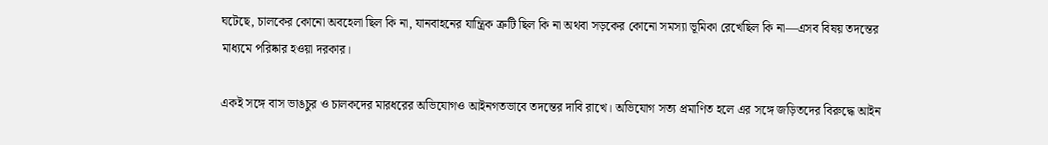ঘটেছে, চালকের কোনো অবহেলা ছিল কি না, যানবাহনের যান্ত্রিক ত্রুটি ছিল কি না অথবা সড়কের কোনো সমস্যা ভূমিকা রেখেছিল কি না—এসব বিষয় তদন্তের মাধ্যমে পরিষ্কার হওয়া দরকার।

একই সঙ্গে বাস ভাঙচুর ও চালকদের মারধরের অভিযোগও আইনগতভাবে তদন্তের দাবি রাখে। অভিযোগ সত্য প্রমাণিত হলে এর সঙ্গে জড়িতদের বিরুদ্ধে আইন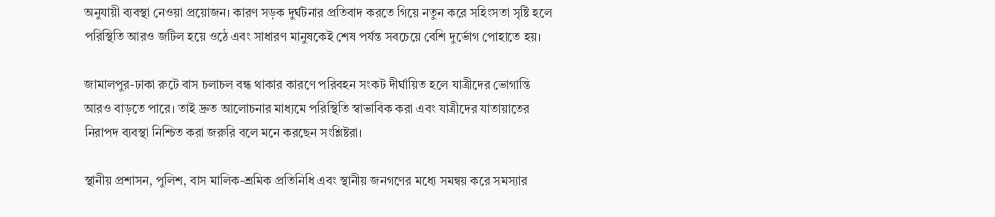অনুযায়ী ব্যবস্থা নেওয়া প্রয়োজন। কারণ সড়ক দুর্ঘটনার প্রতিবাদ করতে গিয়ে নতুন করে সহিংসতা সৃষ্টি হলে পরিস্থিতি আরও জটিল হয়ে ওঠে এবং সাধারণ মানুষকেই শেষ পর্যন্ত সবচেয়ে বেশি দুর্ভোগ পোহাতে হয়।

জামালপুর-ঢাকা রুটে বাস চলাচল বন্ধ থাকার কারণে পরিবহন সংকট দীর্ঘায়িত হলে যাত্রীদের ভোগান্তি আরও বাড়তে পারে। তাই দ্রুত আলোচনার মাধ্যমে পরিস্থিতি স্বাভাবিক করা এবং যাত্রীদের যাতায়াতের নিরাপদ ব্যবস্থা নিশ্চিত করা জরুরি বলে মনে করছেন সংশ্লিষ্টরা।

স্থানীয় প্রশাসন, পুলিশ, বাস মালিক-শ্রমিক প্রতিনিধি এবং স্থানীয় জনগণের মধ্যে সমন্বয় করে সমস্যার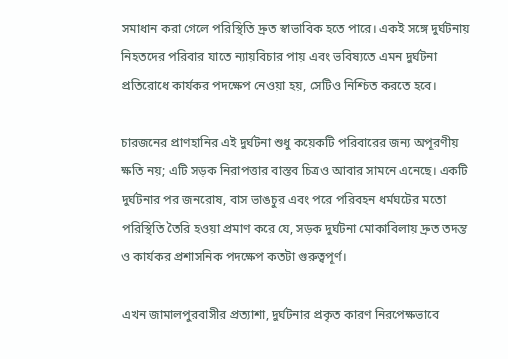সমাধান করা গেলে পরিস্থিতি দ্রুত স্বাভাবিক হতে পারে। একই সঙ্গে দুর্ঘটনায় নিহতদের পরিবার যাতে ন্যায়বিচার পায় এবং ভবিষ্যতে এমন দুর্ঘটনা প্রতিরোধে কার্যকর পদক্ষেপ নেওয়া হয়, সেটিও নিশ্চিত করতে হবে।

চারজনের প্রাণহানির এই দুর্ঘটনা শুধু কয়েকটি পরিবারের জন্য অপূরণীয় ক্ষতি নয়; এটি সড়ক নিরাপত্তার বাস্তব চিত্রও আবার সামনে এনেছে। একটি দুর্ঘটনার পর জনরোষ, বাস ভাঙচুর এবং পরে পরিবহন ধর্মঘটের মতো পরিস্থিতি তৈরি হওয়া প্রমাণ করে যে, সড়ক দুর্ঘটনা মোকাবিলায় দ্রুত তদন্ত ও কার্যকর প্রশাসনিক পদক্ষেপ কতটা গুরুত্বপূর্ণ।

এখন জামালপুরবাসীর প্রত্যাশা, দুর্ঘটনার প্রকৃত কারণ নিরপেক্ষভাবে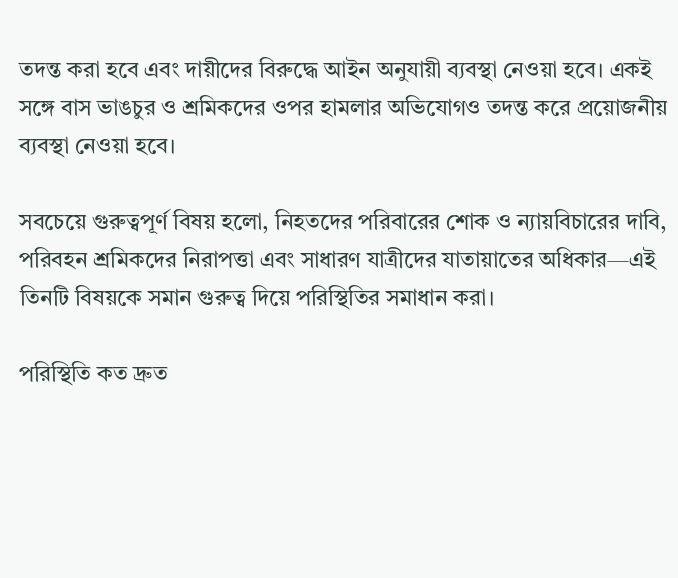তদন্ত করা হবে এবং দায়ীদের বিরুদ্ধে আইন অনুযায়ী ব্যবস্থা নেওয়া হবে। একই সঙ্গে বাস ভাঙচুর ও শ্রমিকদের ওপর হামলার অভিযোগও তদন্ত করে প্রয়োজনীয় ব্যবস্থা নেওয়া হবে।

সবচেয়ে গুরুত্বপূর্ণ বিষয় হলো, নিহতদের পরিবারের শোক ও ন্যায়বিচারের দাবি, পরিবহন শ্রমিকদের নিরাপত্তা এবং সাধারণ যাত্রীদের যাতায়াতের অধিকার—এই তিনটি বিষয়কে সমান গুরুত্ব দিয়ে পরিস্থিতির সমাধান করা।

পরিস্থিতি কত দ্রুত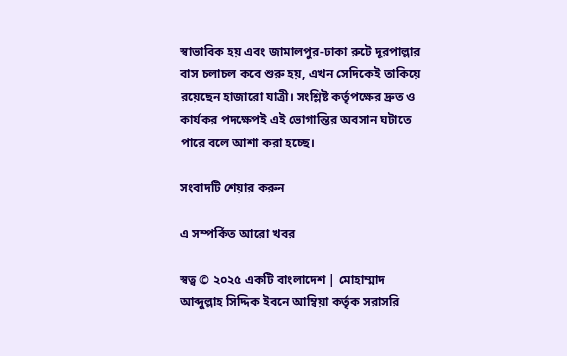স্বাভাবিক হয় এবং জামালপুর-ঢাকা রুটে দূরপাল্লার বাস চলাচল কবে শুরু হয়, এখন সেদিকেই তাকিয়ে রয়েছেন হাজারো যাত্রী। সংশ্লিষ্ট কর্তৃপক্ষের দ্রুত ও কার্যকর পদক্ষেপই এই ভোগান্তির অবসান ঘটাতে পারে বলে আশা করা হচ্ছে।

সংবাদটি শেয়ার করুন

এ সম্পর্কিত আরো খবর

স্বত্ব © ২০২৫ একটি বাংলাদেশ | মোহাম্মাদ আব্দুল্লাহ সিদ্দিক ইবনে আম্বিয়া কর্তৃক সরাসরি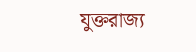যুক্তরাজ্য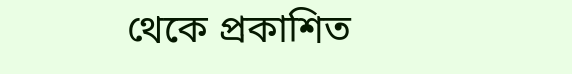থেকে প্রকাশিত